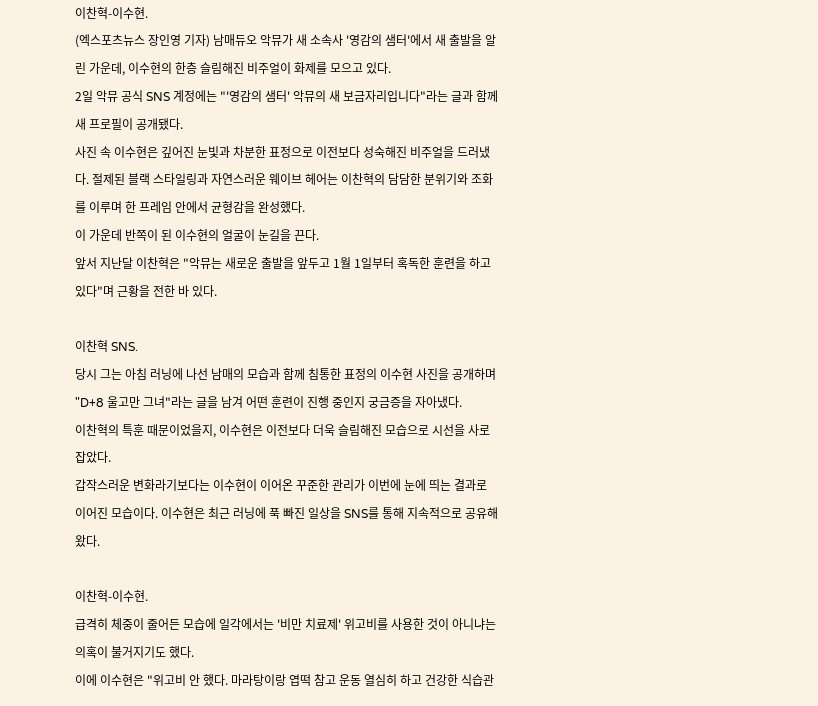이찬혁-이수현.
(엑스포츠뉴스 장인영 기자) 남매듀오 악뮤가 새 소속사 '영감의 샘터'에서 새 출발을 알린 가운데, 이수현의 한층 슬림해진 비주얼이 화제를 모으고 있다.
2일 악뮤 공식 SNS 계정에는 "'영감의 샘터' 악뮤의 새 보금자리입니다"라는 글과 함께 새 프로필이 공개됐다.
사진 속 이수현은 깊어진 눈빛과 차분한 표정으로 이전보다 성숙해진 비주얼을 드러냈다. 절제된 블랙 스타일링과 자연스러운 웨이브 헤어는 이찬혁의 담담한 분위기와 조화를 이루며 한 프레임 안에서 균형감을 완성했다.
이 가운데 반쪽이 된 이수현의 얼굴이 눈길을 끈다.
앞서 지난달 이찬혁은 "악뮤는 새로운 출발을 앞두고 1월 1일부터 혹독한 훈련을 하고 있다"며 근황을 전한 바 있다.

이찬혁 SNS.
당시 그는 아침 러닝에 나선 남매의 모습과 함께 침통한 표정의 이수현 사진을 공개하며 "D+8 울고만 그녀"라는 글을 남겨 어떤 훈련이 진행 중인지 궁금증을 자아냈다.
이찬혁의 특훈 때문이었을지, 이수현은 이전보다 더욱 슬림해진 모습으로 시선을 사로잡았다.
갑작스러운 변화라기보다는 이수현이 이어온 꾸준한 관리가 이번에 눈에 띄는 결과로 이어진 모습이다. 이수현은 최근 러닝에 푹 빠진 일상을 SNS를 통해 지속적으로 공유해 왔다.

이찬혁-이수현.
급격히 체중이 줄어든 모습에 일각에서는 '비만 치료제' 위고비를 사용한 것이 아니냐는 의혹이 불거지기도 했다.
이에 이수현은 "위고비 안 했다. 마라탕이랑 엽떡 참고 운동 열심히 하고 건강한 식습관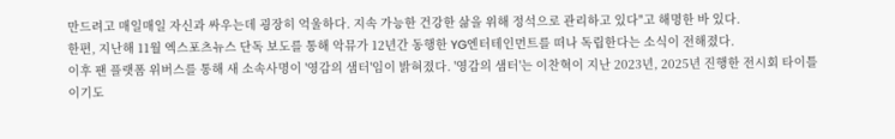만드려고 매일매일 자신과 싸우는데 굉장히 억울하다. 지속 가능한 건강한 삶을 위해 정석으로 관리하고 있다"고 해명한 바 있다.
한편, 지난해 11월 엑스포츠뉴스 단독 보도를 통해 악뮤가 12년간 동행한 YG엔터테인먼트를 떠나 독립한다는 소식이 전해졌다.
이후 팬 플랫폼 위버스를 통해 새 소속사명이 '영감의 샘터'임이 밝혀졌다. '영감의 샘터'는 이찬혁이 지난 2023년, 2025년 진행한 전시회 타이틀이기도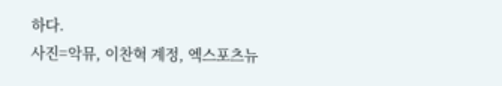하다.
사진=악뮤, 이찬혁 계정, 엑스포츠뉴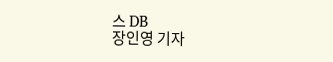스 DB
장인영 기자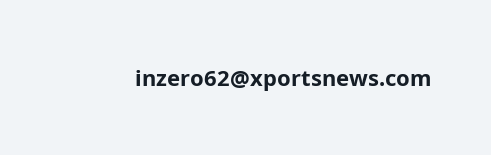inzero62@xportsnews.com